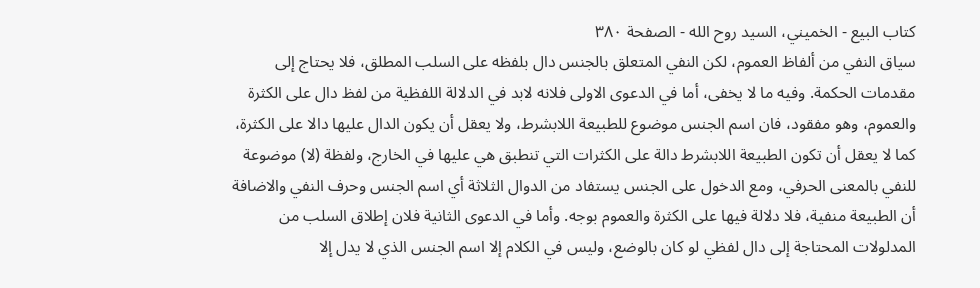كتاب البيع - الخميني، السيد روح الله - الصفحة ٣٨٠
سياق النفي من ألفاظ العموم، لكن النفي المتعلق بالجنس دال بلفظه على السلب المطلق، فلا يحتاج إلى مقدمات الحكمة. وفيه ما لا يخفى، أما في الدعوى الاولى فلانه لابد في الدلالة اللفظية من لفظ دال على الكثرة والعموم، وهو مفقود، فان اسم الجنس موضوع للطبيعة اللابشرط، ولا يعقل أن يكون الدال عليها دالا على الكثرة، كما لا يعقل أن تكون الطبيعة اللابشرط دالة على الكثرات التي تنطبق هي عليها في الخارج، ولفظة (لا) موضوعة للنفي بالمعنى الحرفي، ومع الدخول على الجنس يستفاد من الدوال الثلاثة أي اسم الجنس وحرف النفي والاضافة أن الطبيعة منفية، فلا دلالة فيها على الكثرة والعموم بوجه. وأما في الدعوى الثانية فلان إطلاق السلب من المدلولات المحتاجة إلى دال لفظي لو كان بالوضع، وليس في الكلام إلا اسم الجنس الذي لا يدل إلا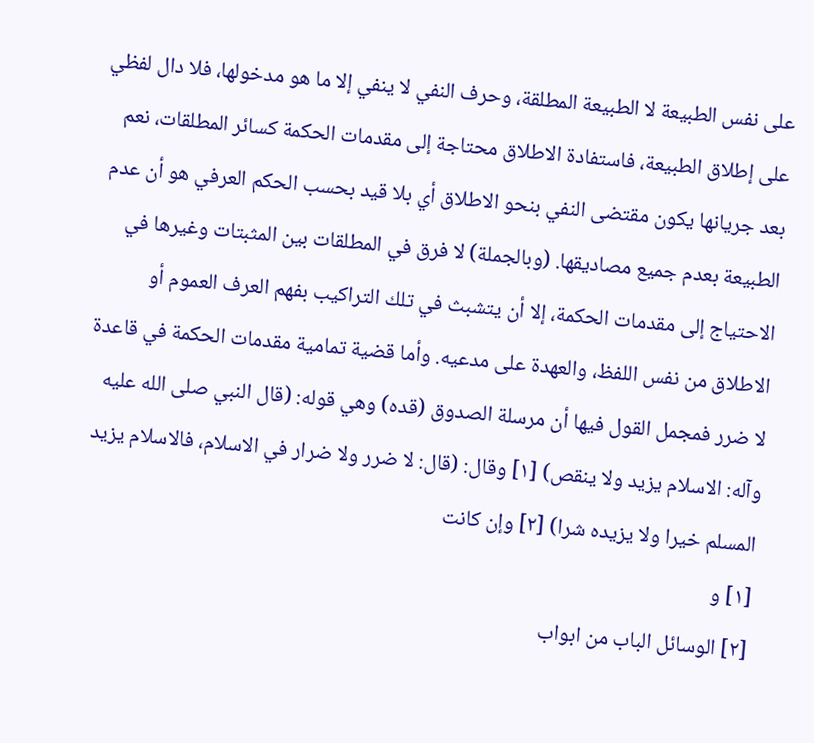على نفس الطبيعة لا الطبيعة المطلقة، وحرف النفي لا ينفي إلا ما هو مدخولها، فلا دال لفظي على إطلاق الطبيعة، فاستفادة الاطلاق محتاجة إلى مقدمات الحكمة كسائر المطلقات، نعم بعد جريانها يكون مقتضى النفي بنحو الاطلاق أي بلا قيد بحسب الحكم العرفي هو أن عدم الطبيعة بعدم جميع مصاديقها. (وبالجملة) لا فرق في المطلقات بين المثبتات وغيرها في الاحتياج إلى مقدمات الحكمة، إلا أن يتشبث في تلك التراكيب بفهم العرف العموم أو الاطلاق من نفس اللفظ، والعهدة على مدعيه. وأما قضية تمامية مقدمات الحكمة في قاعدة لا ضرر فمجمل القول فيها أن مرسلة الصدوق (قده) وهي قوله: (قال النبي صلى الله عليه وآله: الاسلام يزيد ولا ينقص) [١] وقال: (قال: لا ضرر ولا ضرار في الاسلام، فالاسلام يزيد المسلم خيرا ولا يزيده شرا) [٢] وإن كانت
[١] و
[٢] الوسائل الباب من ابواب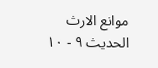موانع الارث الحديث ٩ - ١٠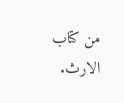من كتاب الارث.